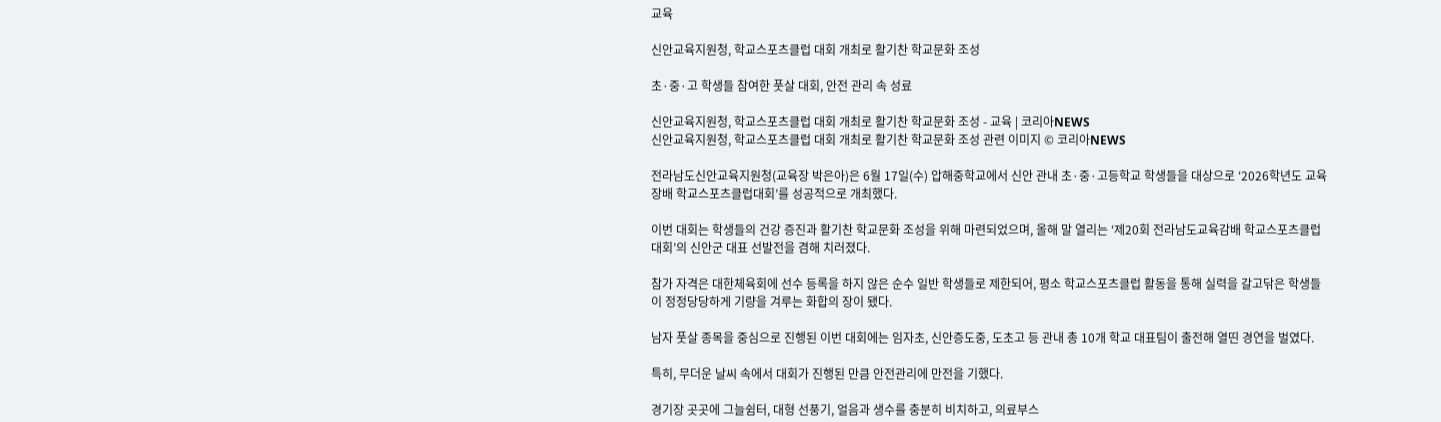교육

신안교육지원청, 학교스포츠클럽 대회 개최로 활기찬 학교문화 조성

초·중·고 학생들 참여한 풋살 대회, 안전 관리 속 성료

신안교육지원청, 학교스포츠클럽 대회 개최로 활기찬 학교문화 조성 - 교육 | 코리아NEWS
신안교육지원청, 학교스포츠클럽 대회 개최로 활기찬 학교문화 조성 관련 이미지 © 코리아NEWS

전라남도신안교육지원청(교육장 박은아)은 6월 17일(수) 압해중학교에서 신안 관내 초·중·고등학교 학생들을 대상으로 ‘2026학년도 교육장배 학교스포츠클럽대회’를 성공적으로 개최했다.

이번 대회는 학생들의 건강 증진과 활기찬 학교문화 조성을 위해 마련되었으며, 올해 말 열리는 ‘제20회 전라남도교육감배 학교스포츠클럽 대회’의 신안군 대표 선발전을 겸해 치러졌다.

참가 자격은 대한체육회에 선수 등록을 하지 않은 순수 일반 학생들로 제한되어, 평소 학교스포츠클럽 활동을 통해 실력을 갈고닦은 학생들이 정정당당하게 기량을 겨루는 화합의 장이 됐다.

남자 풋살 종목을 중심으로 진행된 이번 대회에는 임자초, 신안증도중, 도초고 등 관내 총 10개 학교 대표팀이 출전해 열띤 경연을 벌였다.

특히, 무더운 날씨 속에서 대회가 진행된 만큼 안전관리에 만전을 기했다.

경기장 곳곳에 그늘쉼터, 대형 선풍기, 얼음과 생수를 충분히 비치하고, 의료부스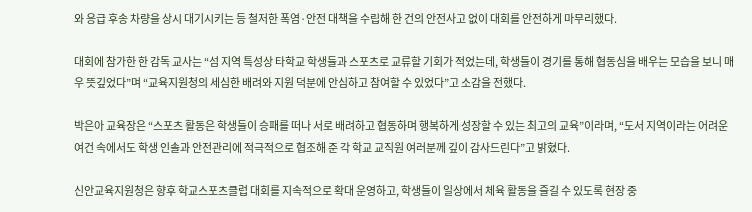와 응급 후송 차량을 상시 대기시키는 등 철저한 폭염·안전 대책을 수립해 한 건의 안전사고 없이 대회를 안전하게 마무리했다.

대회에 참가한 한 감독 교사는 “섬 지역 특성상 타학교 학생들과 스포츠로 교류할 기회가 적었는데, 학생들이 경기를 통해 협동심을 배우는 모습을 보니 매우 뜻깊었다”며 “교육지원청의 세심한 배려와 지원 덕분에 안심하고 참여할 수 있었다”고 소감을 전했다.

박은아 교육장은 “스포츠 활동은 학생들이 승패를 떠나 서로 배려하고 협동하며 행복하게 성장할 수 있는 최고의 교육”이라며, “도서 지역이라는 어려운 여건 속에서도 학생 인솔과 안전관리에 적극적으로 협조해 준 각 학교 교직원 여러분께 깊이 감사드린다”고 밝혔다.

신안교육지원청은 향후 학교스포츠클럽 대회를 지속적으로 확대 운영하고, 학생들이 일상에서 체육 활동을 즐길 수 있도록 현장 중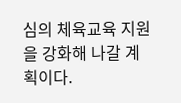심의 체육교육 지원을 강화해 나갈 계획이다.